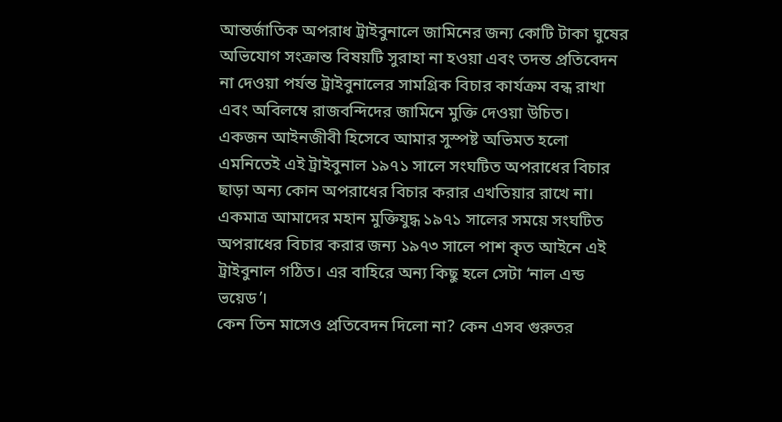আন্তর্জাতিক অপরাধ ট্রাইবুনালে জামিনের জন্য কোটি টাকা ঘুষের অভিযোগ সংক্রান্ত বিষয়টি সুরাহা না হওয়া এবং তদন্ত প্রতিবেদন না দেওয়া পর্যন্ত ট্রাইবুনালের সামগ্রিক বিচার কার্যক্রম বন্ধ রাখা এবং অবিলম্বে রাজবন্দিদের জামিনে মুক্তি দেওয়া উচিত।
একজন আইনজীবী হিসেবে আমার সুস্পষ্ট অভিমত হলো এমনিতেই এই ট্রাইবুনাল ১৯৭১ সালে সংঘটিত অপরাধের বিচার ছাড়া অন্য কোন অপরাধের বিচার করার এখতিয়ার রাখে না। একমাত্র আমাদের মহান মুক্তিযুদ্ধ ১৯৭১ সালের সময়ে সংঘটিত অপরাধের বিচার করার জন্য ১৯৭৩ সালে পাশ কৃত আইনে এই ট্রাইবুনাল গঠিত। এর বাহিরে অন্য কিছু হলে সেটা ‘নাল এন্ড ভয়েড’।
কেন তিন মাসেও প্রতিবেদন দিলো না? কেন এসব গুরুতর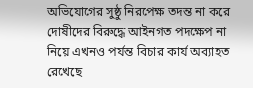অভিযোগের সুষ্ঠু নিরপেক্ষ তদন্ত না করে দোষীদের বিরুদ্ধে আইনগত পদক্ষেপ না নিয়ে এখনও পর্যন্ত বিচার কার্য অব্যাহত রেখেছে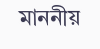মাননীয়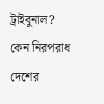ট্রাইবুনাল? কেন নিরপরাধ দেশের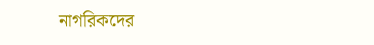নাগরিকদের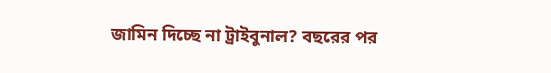জামিন দিচ্ছে না ট্রাইবুনাল? বছরের পর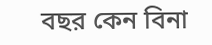বছর কেন বিনা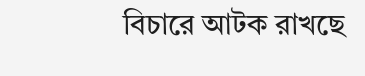বিচারে আটক রাখছে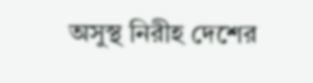অসুস্থ নিরীহ দেশের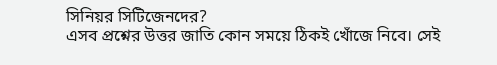সিনিয়র সিটিজেনদের?
এসব প্রশ্নের উত্তর জাতি কোন সময়ে ঠিকই খোঁজে নিবে। সেই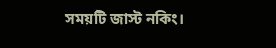সময়টি জাস্ট নকিং।